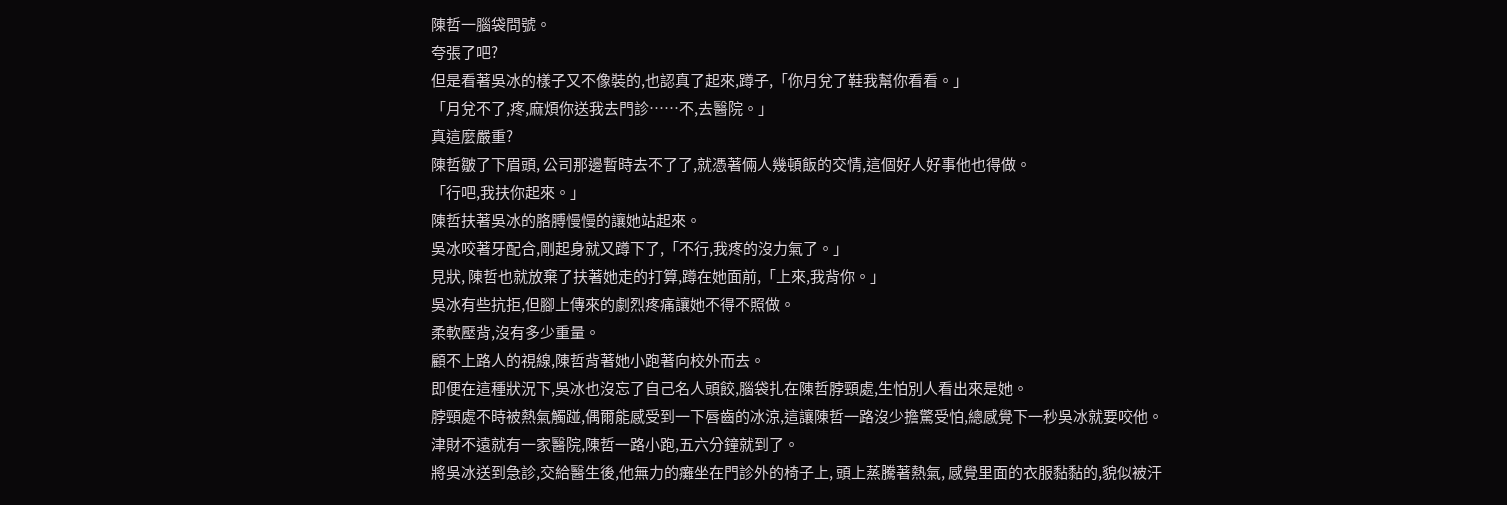陳哲一腦袋問號。
夸張了吧?
但是看著吳冰的樣子又不像裝的,也認真了起來,蹲子,「你月兌了鞋我幫你看看。」
「月兌不了,疼,麻煩你送我去門診……不,去醫院。」
真這麼嚴重?
陳哲皺了下眉頭, 公司那邊暫時去不了了,就憑著倆人幾頓飯的交情,這個好人好事他也得做。
「行吧,我扶你起來。」
陳哲扶著吳冰的胳膊慢慢的讓她站起來。
吳冰咬著牙配合,剛起身就又蹲下了,「不行,我疼的沒力氣了。」
見狀, 陳哲也就放棄了扶著她走的打算,蹲在她面前,「上來,我背你。」
吳冰有些抗拒,但腳上傳來的劇烈疼痛讓她不得不照做。
柔軟壓背,沒有多少重量。
顧不上路人的視線,陳哲背著她小跑著向校外而去。
即便在這種狀況下,吳冰也沒忘了自己名人頭餃,腦袋扎在陳哲脖頸處,生怕別人看出來是她。
脖頸處不時被熱氣觸踫,偶爾能感受到一下唇齒的冰涼,這讓陳哲一路沒少擔驚受怕,總感覺下一秒吳冰就要咬他。
津財不遠就有一家醫院,陳哲一路小跑,五六分鐘就到了。
將吳冰送到急診,交給醫生後,他無力的癱坐在門診外的椅子上, 頭上蒸騰著熱氣, 感覺里面的衣服黏黏的,貌似被汗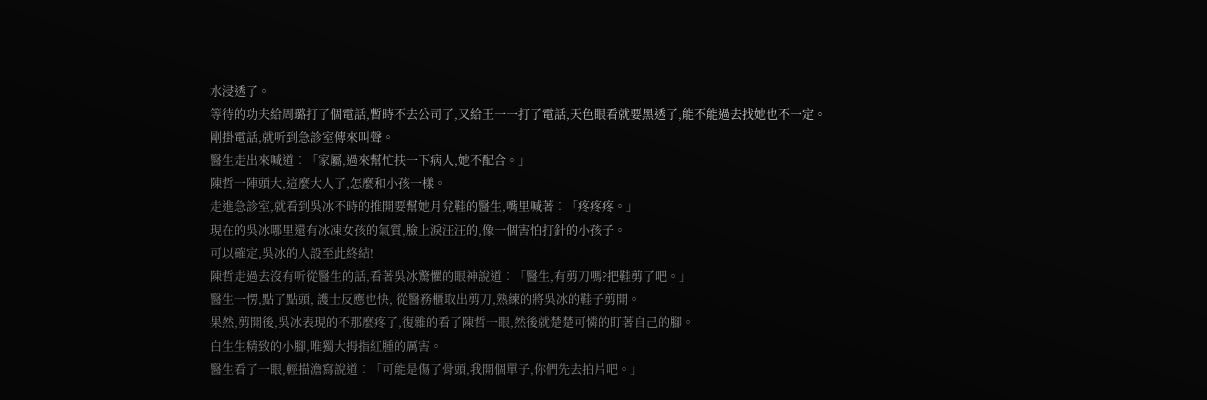水浸透了。
等待的功夫給周璐打了個電話,暫時不去公司了,又給王一一打了電話,天色眼看就要黑透了,能不能過去找她也不一定。
剛掛電話,就听到急診室傳來叫聲。
醫生走出來喊道︰「家屬,過來幫忙扶一下病人,她不配合。」
陳哲一陣頭大,這麼大人了,怎麼和小孩一樣。
走進急診室,就看到吳冰不時的推開要幫她月兌鞋的醫生,嘴里喊著︰「疼疼疼。」
現在的吳冰哪里還有冰凍女孩的氣質,臉上淚汪汪的,像一個害怕打針的小孩子。
可以確定,吳冰的人設至此終結!
陳哲走過去沒有听從醫生的話,看著吳冰驚懼的眼神說道︰「醫生,有剪刀嗎?把鞋剪了吧。」
醫生一愣,點了點頭, 護士反應也快, 從醫務櫃取出剪刀,熟練的將吳冰的鞋子剪開。
果然,剪開後,吳冰表現的不那麼疼了,復雜的看了陳哲一眼,然後就楚楚可憐的盯著自己的腳。
白生生精致的小腳,唯獨大拇指紅腫的厲害。
醫生看了一眼,輕描澹寫說道︰「可能是傷了骨頭,我開個單子,你們先去拍片吧。」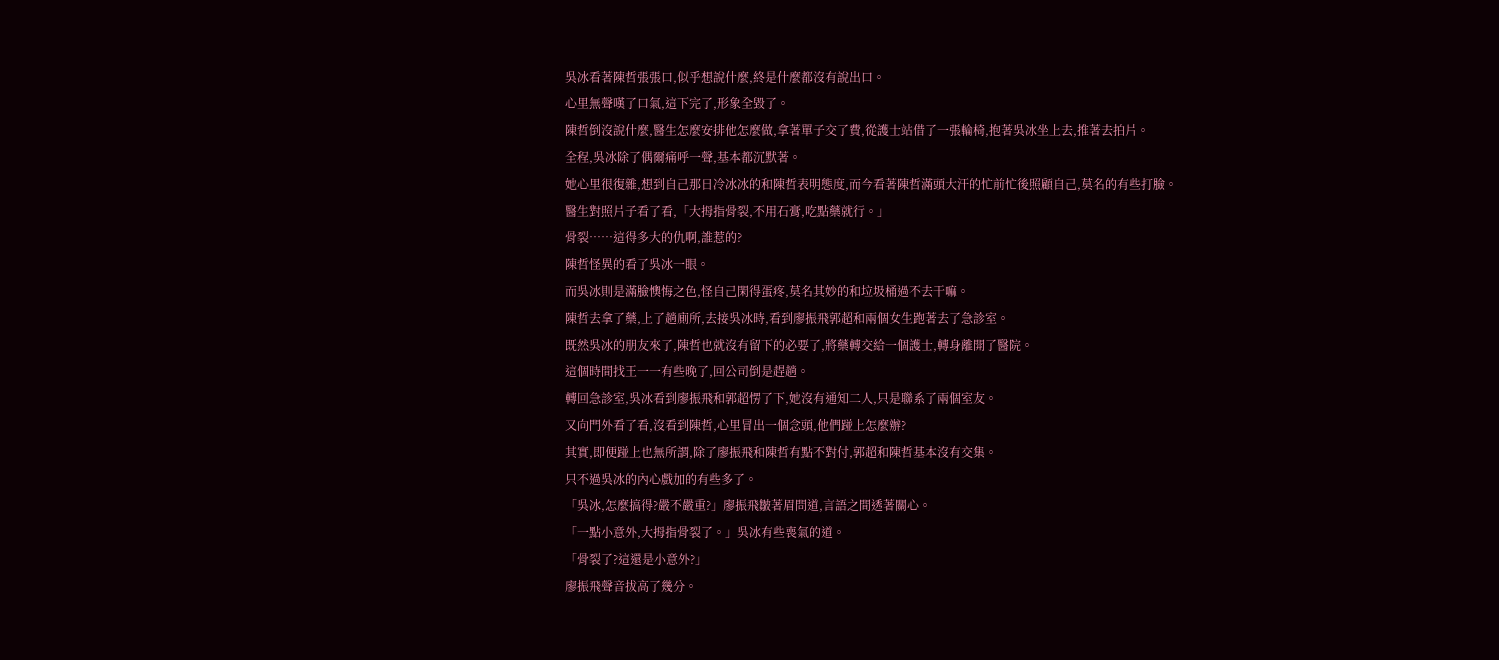吳冰看著陳哲張張口,似乎想說什麼,終是什麼都沒有說出口。
心里無聲嘆了口氣,這下完了,形象全毀了。
陳哲倒沒說什麼,醫生怎麼安排他怎麼做,拿著單子交了費,從護士站借了一張輪椅,抱著吳冰坐上去,推著去拍片。
全程,吳冰除了偶爾痛呼一聲,基本都沉默著。
她心里很復雜,想到自己那日冷冰冰的和陳哲表明態度,而今看著陳哲滿頭大汗的忙前忙後照顧自己,莫名的有些打臉。
醫生對照片子看了看,「大拇指骨裂,不用石膏,吃點藥就行。」
骨裂……這得多大的仇啊,誰惹的?
陳哲怪異的看了吳冰一眼。
而吳冰則是滿臉懊悔之色,怪自己閑得蛋疼,莫名其妙的和垃圾桶過不去干嘛。
陳哲去拿了藥,上了趟廁所,去接吳冰時,看到廖振飛郭超和兩個女生跑著去了急診室。
既然吳冰的朋友來了,陳哲也就沒有留下的必要了,將藥轉交給一個護士,轉身離開了醫院。
這個時間找王一一有些晚了,回公司倒是趕趟。
轉回急診室,吳冰看到廖振飛和郭超愣了下,她沒有通知二人,只是聯系了兩個室友。
又向門外看了看,沒看到陳哲,心里冒出一個念頭,他們踫上怎麼辦?
其實,即便踫上也無所謂,除了廖振飛和陳哲有點不對付,郭超和陳哲基本沒有交集。
只不過吳冰的內心戲加的有些多了。
「吳冰,怎麼搞得?嚴不嚴重?」廖振飛皺著眉問道,言語之間透著關心。
「一點小意外,大拇指骨裂了。」吳冰有些喪氣的道。
「骨裂了?這還是小意外?」
廖振飛聲音拔高了幾分。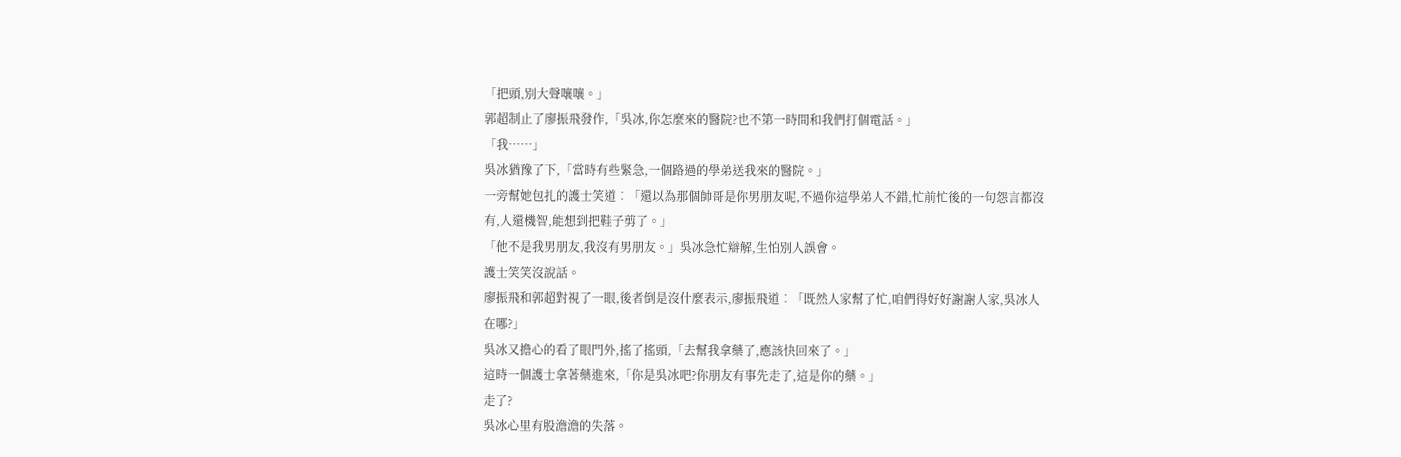「把頭,別大聲嚷嚷。」
郭超制止了廖振飛發作,「吳冰,你怎麼來的醫院?也不第一時間和我們打個電話。」
「我……」
吳冰猶豫了下,「當時有些緊急,一個路過的學弟送我來的醫院。」
一旁幫她包扎的護士笑道︰「還以為那個帥哥是你男朋友呢,不過你這學弟人不錯,忙前忙後的一句怨言都沒有,人還機智,能想到把鞋子剪了。」
「他不是我男朋友,我沒有男朋友。」吳冰急忙辯解,生怕別人誤會。
護士笑笑沒說話。
廖振飛和郭超對視了一眼,後者倒是沒什麼表示,廖振飛道︰「既然人家幫了忙,咱們得好好謝謝人家,吳冰人在哪?」
吳冰又擔心的看了眼門外,搖了搖頭,「去幫我拿藥了,應該快回來了。」
這時一個護士拿著藥進來,「你是吳冰吧?你朋友有事先走了,這是你的藥。」
走了?
吳冰心里有股澹澹的失落。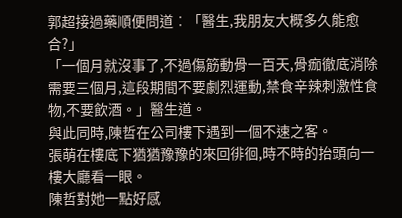郭超接過藥順便問道︰「醫生,我朋友大概多久能愈合?」
「一個月就沒事了,不過傷筋動骨一百天,骨痂徹底消除需要三個月,這段期間不要劇烈運動,禁食辛辣刺激性食物,不要飲酒。」醫生道。
與此同時,陳哲在公司樓下遇到一個不速之客。
張萌在樓底下猶猶豫豫的來回徘徊,時不時的抬頭向一樓大廳看一眼。
陳哲對她一點好感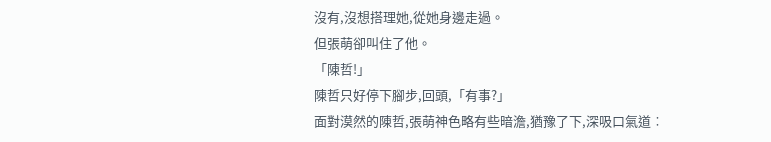沒有,沒想搭理她,從她身邊走過。
但張萌卻叫住了他。
「陳哲!」
陳哲只好停下腳步,回頭,「有事?」
面對漠然的陳哲,張萌神色略有些暗澹,猶豫了下,深吸口氣道︰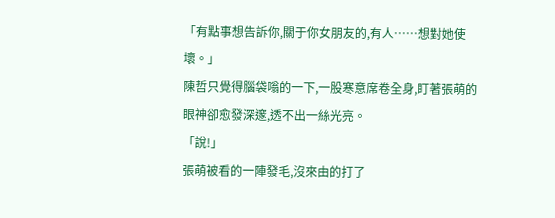「有點事想告訴你,關于你女朋友的,有人……想對她使壞。」
陳哲只覺得腦袋嗡的一下,一股寒意席卷全身,盯著張萌的眼神卻愈發深邃,透不出一絲光亮。
「說!」
張萌被看的一陣發毛,沒來由的打了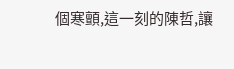個寒顫,這一刻的陳哲,讓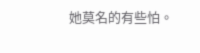她莫名的有些怕。